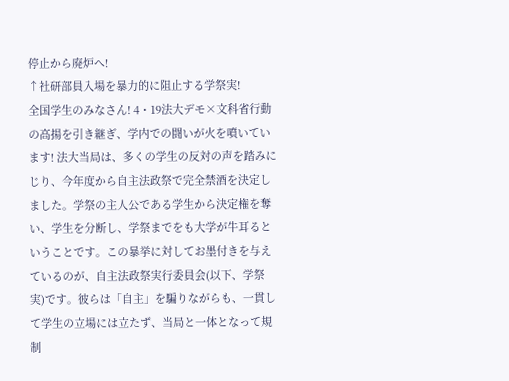停止から廃炉へ!
↑社研部員入場を暴力的に阻止する学祭実!
全国学生のみなさん! 4・19法大デモ×文科省行動の高揚を引き継ぎ、学内での闘いが火を噴いています! 法大当局は、多くの学生の反対の声を踏みにじり、今年度から自主法政祭で完全禁酒を決定しました。学祭の主人公である学生から決定権を奪い、学生を分断し、学祭までをも大学が牛耳るということです。この暴挙に対してお墨付きを与えているのが、自主法政祭実行委員会(以下、学祭実)です。彼らは「自主」を騙りながらも、一貫して学生の立場には立たず、当局と一体となって規制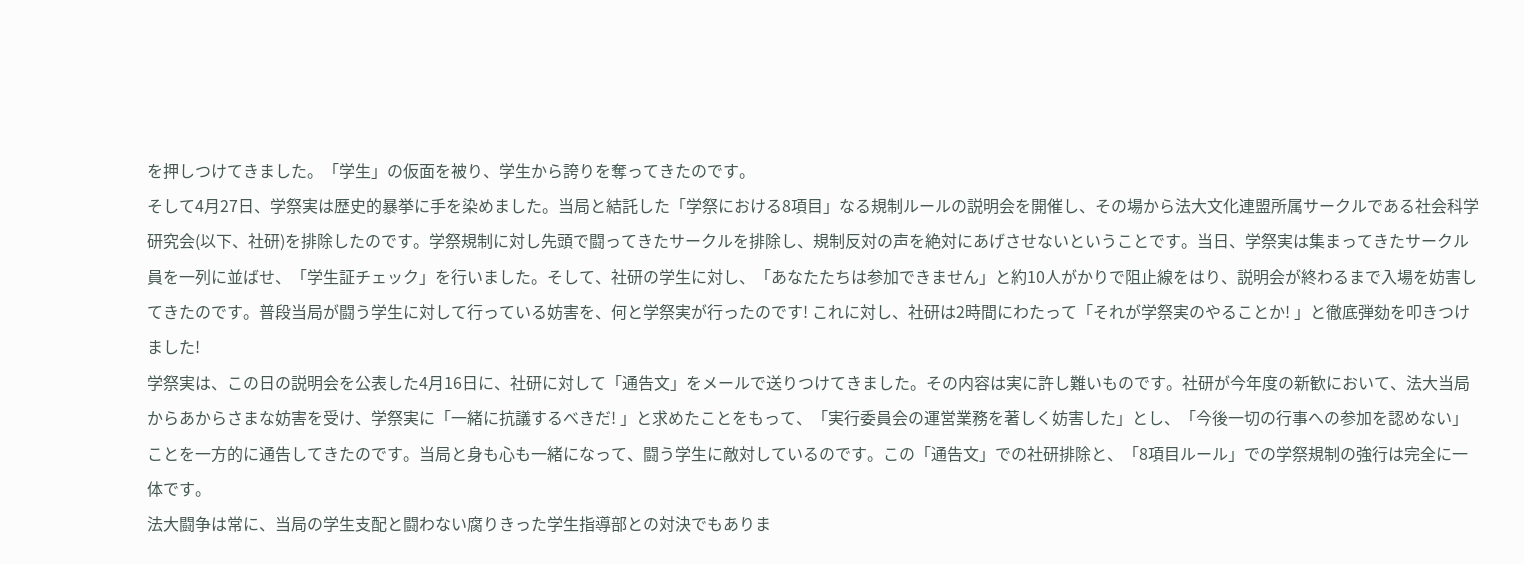を押しつけてきました。「学生」の仮面を被り、学生から誇りを奪ってきたのです。
そして4月27日、学祭実は歴史的暴挙に手を染めました。当局と結託した「学祭における8項目」なる規制ルールの説明会を開催し、その場から法大文化連盟所属サークルである社会科学研究会(以下、社研)を排除したのです。学祭規制に対し先頭で闘ってきたサークルを排除し、規制反対の声を絶対にあげさせないということです。当日、学祭実は集まってきたサークル員を一列に並ばせ、「学生証チェック」を行いました。そして、社研の学生に対し、「あなたたちは参加できません」と約10人がかりで阻止線をはり、説明会が終わるまで入場を妨害してきたのです。普段当局が闘う学生に対して行っている妨害を、何と学祭実が行ったのです! これに対し、社研は2時間にわたって「それが学祭実のやることか! 」と徹底弾劾を叩きつけました!
学祭実は、この日の説明会を公表した4月16日に、社研に対して「通告文」をメールで送りつけてきました。その内容は実に許し難いものです。社研が今年度の新歓において、法大当局からあからさまな妨害を受け、学祭実に「一緒に抗議するべきだ! 」と求めたことをもって、「実行委員会の運営業務を著しく妨害した」とし、「今後一切の行事への参加を認めない」ことを一方的に通告してきたのです。当局と身も心も一緒になって、闘う学生に敵対しているのです。この「通告文」での社研排除と、「8項目ルール」での学祭規制の強行は完全に一体です。
法大闘争は常に、当局の学生支配と闘わない腐りきった学生指導部との対決でもありま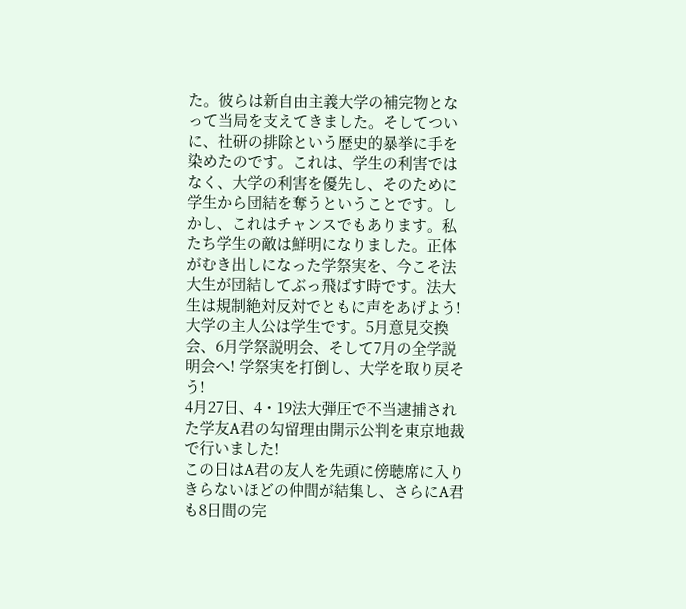た。彼らは新自由主義大学の補完物となって当局を支えてきました。そしてついに、社研の排除という歴史的暴挙に手を染めたのです。これは、学生の利害ではなく、大学の利害を優先し、そのために学生から団結を奪うということです。しかし、これはチャンスでもあります。私たち学生の敵は鮮明になりました。正体がむき出しになった学祭実を、今こそ法大生が団結してぶっ飛ばす時です。法大生は規制絶対反対でともに声をあげよう! 大学の主人公は学生です。5月意見交換会、6月学祭説明会、そして7月の全学説明会へ! 学祭実を打倒し、大学を取り戻そう!
4月27日、4・19法大弾圧で不当逮捕された学友A君の勾留理由開示公判を東京地裁で行いました!
この日はA君の友人を先頭に傍聴席に入りきらないほどの仲間が結集し、さらにA君も8日間の完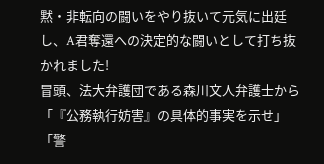黙・非転向の闘いをやり抜いて元気に出廷し、A君奪還への決定的な闘いとして打ち抜かれました!
冒頭、法大弁護団である森川文人弁護士から「『公務執行妨害』の具体的事実を示せ」「警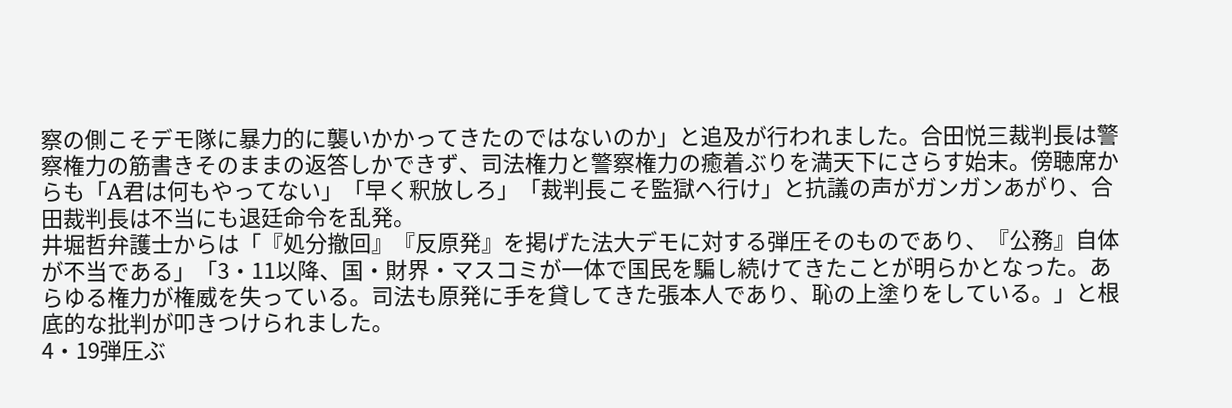察の側こそデモ隊に暴力的に襲いかかってきたのではないのか」と追及が行われました。合田悦三裁判長は警察権力の筋書きそのままの返答しかできず、司法権力と警察権力の癒着ぶりを満天下にさらす始末。傍聴席からも「A君は何もやってない」「早く釈放しろ」「裁判長こそ監獄へ行け」と抗議の声がガンガンあがり、合田裁判長は不当にも退廷命令を乱発。
井堀哲弁護士からは「『処分撤回』『反原発』を掲げた法大デモに対する弾圧そのものであり、『公務』自体が不当である」「3・11以降、国・財界・マスコミが一体で国民を騙し続けてきたことが明らかとなった。あらゆる権力が権威を失っている。司法も原発に手を貸してきた張本人であり、恥の上塗りをしている。」と根底的な批判が叩きつけられました。
4・19弾圧ぶ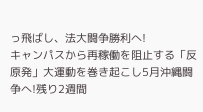っ飛ばし、法大闘争勝利へ!
キャンパスから再稼働を阻止する「反原発」大運動を巻き起こし5月沖縄闘争へ!残り2週間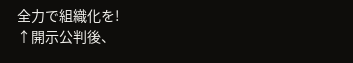全力で組織化を!
↑開示公判後、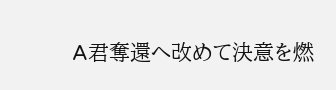A君奪還へ改めて決意を燃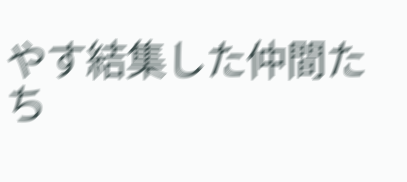やす結集した仲間たち